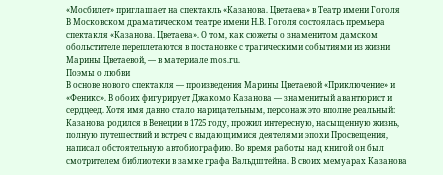«Мосбилет» приглашает на спектакль «Казанова. Цветаева» в Театр имени Гоголя
В Московском драматическом театре имени Н.В. Гоголя состоялась премьера спектакля «Казанова. Цветаева». О том, как сюжеты о знаменитом дамском обольстителе переплетаются в постановке с трагическими событиями из жизни Марины Цветаевой, — в материале mos.ru.
Поэмы о любви
В основе нового спектакля — произведения Марины Цветаевой «Приключение» и «Феникс». В обоих фигурирует Джакомо Казанова — знаменитый авантюрист и сердцеед. Хотя имя давно стало нарицательным, персонаж это вполне реальный: Казанова родился в Венеции в 1725 году, прожил интересную, насыщенную жизнь, полную путешествий и встреч с выдающимися деятелями эпохи Просвещения, написал обстоятельную автобиографию. Во время работы над книгой он был смотрителем библиотеки в замке графа Вальдштейна. В своих мемуарах Казанова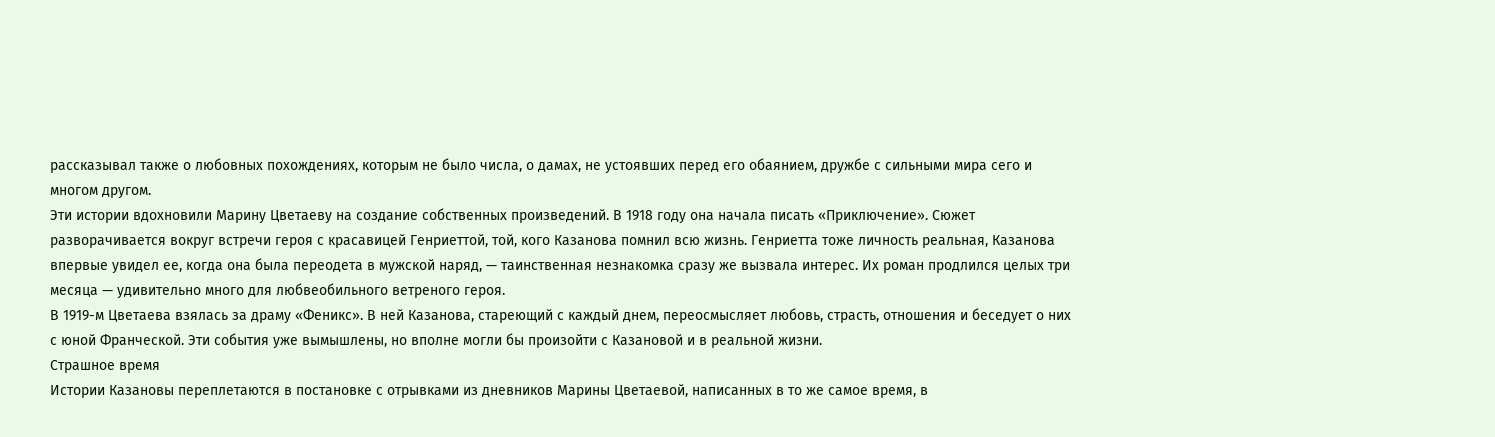рассказывал также о любовных похождениях, которым не было числа, о дамах, не устоявших перед его обаянием, дружбе с сильными мира сего и многом другом.
Эти истории вдохновили Марину Цветаеву на создание собственных произведений. В 1918 году она начала писать «Приключение». Сюжет разворачивается вокруг встречи героя с красавицей Генриеттой, той, кого Казанова помнил всю жизнь. Генриетта тоже личность реальная, Казанова впервые увидел ее, когда она была переодета в мужской наряд, — таинственная незнакомка сразу же вызвала интерес. Их роман продлился целых три месяца — удивительно много для любвеобильного ветреного героя.
В 1919-м Цветаева взялась за драму «Феникс». В ней Казанова, стареющий с каждый днем, переосмысляет любовь, страсть, отношения и беседует о них с юной Франческой. Эти события уже вымышлены, но вполне могли бы произойти с Казановой и в реальной жизни.
Страшное время
Истории Казановы переплетаются в постановке с отрывками из дневников Марины Цветаевой, написанных в то же самое время, в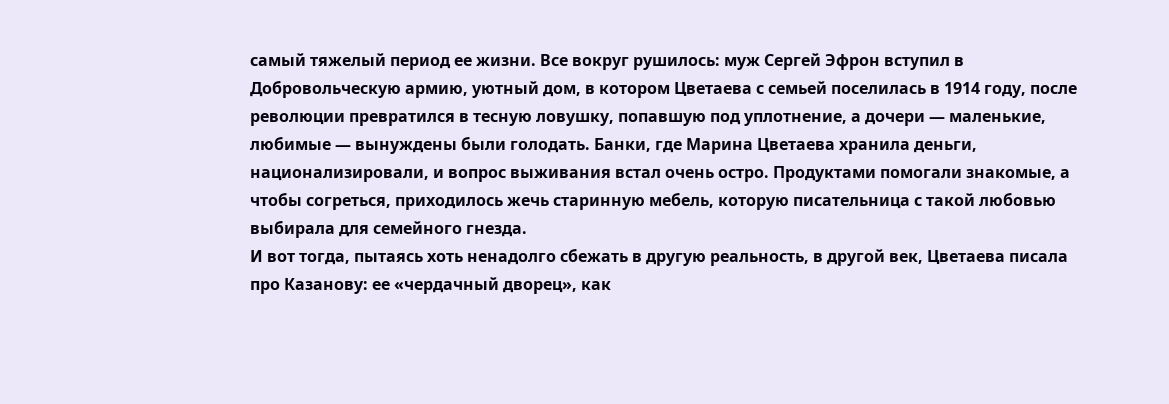самый тяжелый период ее жизни. Все вокруг рушилось: муж Сергей Эфрон вступил в Добровольческую армию, уютный дом, в котором Цветаева с семьей поселилась в 1914 году, после революции превратился в тесную ловушку, попавшую под уплотнение, а дочери — маленькие, любимые — вынуждены были голодать. Банки, где Марина Цветаева хранила деньги, национализировали, и вопрос выживания встал очень остро. Продуктами помогали знакомые, а чтобы согреться, приходилось жечь старинную мебель, которую писательница с такой любовью выбирала для семейного гнезда.
И вот тогда, пытаясь хоть ненадолго сбежать в другую реальность, в другой век, Цветаева писала про Казанову: ее «чердачный дворец», как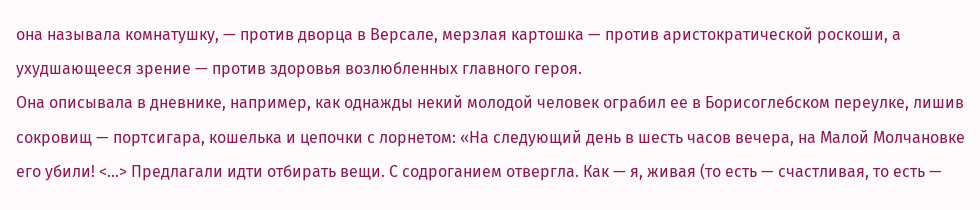она называла комнатушку, — против дворца в Версале, мерзлая картошка — против аристократической роскоши, а ухудшающееся зрение — против здоровья возлюбленных главного героя.
Она описывала в дневнике, например, как однажды некий молодой человек ограбил ее в Борисоглебском переулке, лишив сокровищ — портсигара, кошелька и цепочки с лорнетом: «На следующий день в шесть часов вечера, на Малой Молчановке его убили! <…> Предлагали идти отбирать вещи. С содроганием отвергла. Как — я, живая (то есть — счастливая, то есть —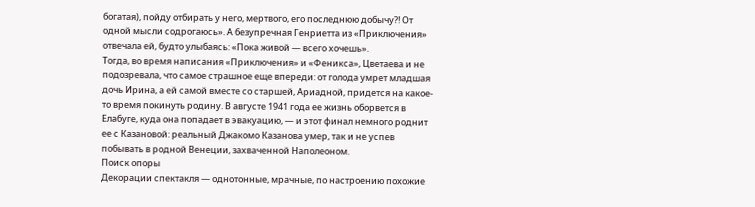богатая), пойду отбирать у него, мертвого, его последнюю добычу?! От одной мысли содрогаюсь». А безупречная Генриетта из «Приключения» отвечала ей, будто улыбаясь: «Пока живой — всего хочешь».
Тогда, во время написания «Приключения» и «Феникса», Цветаева и не подозревала, что самое страшное еще впереди: от голода умрет младшая дочь Ирина, а ей самой вместе со старшей, Ариадной, придется на какое-то время покинуть родину. В августе 1941 года ее жизнь оборвется в Елабуге, куда она попадает в эвакуацию, — и этот финал немного роднит ее с Казановой: реальный Джакомо Казанова умер, так и не успев побывать в родной Венеции, захваченной Наполеоном.
Поиск опоры
Декорации спектакля — однотонные, мрачные, по настроению похожие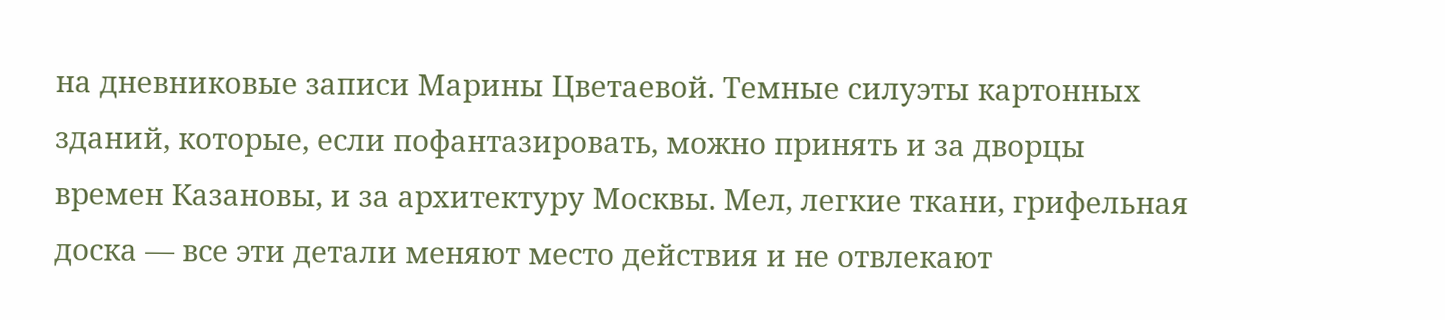на дневниковые записи Марины Цветаевой. Темные силуэты картонных зданий, которые, если пофантазировать, можно принять и за дворцы времен Казановы, и за архитектуру Москвы. Мел, легкие ткани, грифельная доска — все эти детали меняют место действия и не отвлекают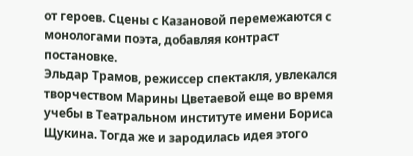от героев. Сцены с Казановой перемежаются с монологами поэта, добавляя контраст постановке.
Эльдар Трамов, режиссер спектакля, увлекался творчеством Марины Цветаевой еще во время учебы в Театральном институте имени Бориса Щукина. Тогда же и зародилась идея этого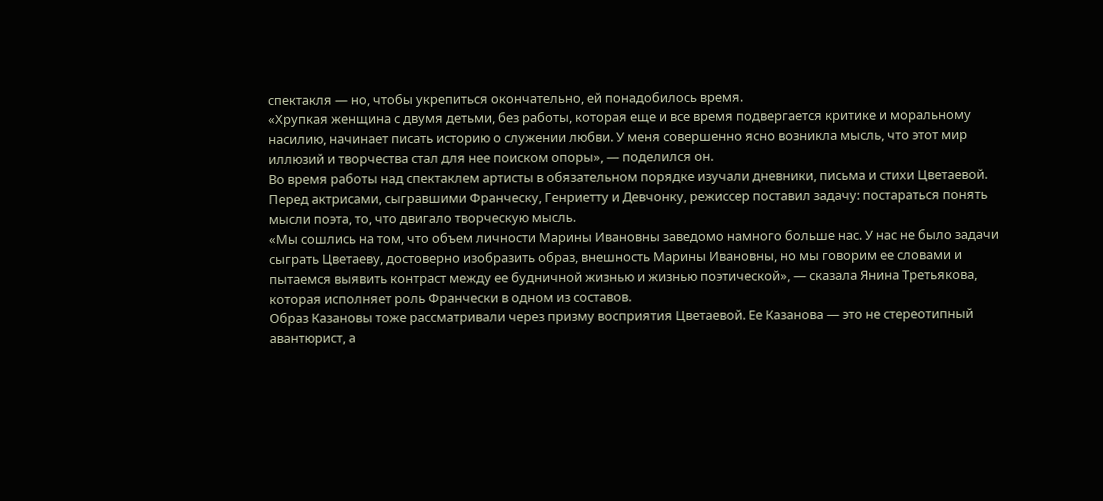спектакля — но, чтобы укрепиться окончательно, ей понадобилось время.
«Хрупкая женщина с двумя детьми, без работы, которая еще и все время подвергается критике и моральному насилию, начинает писать историю о служении любви. У меня совершенно ясно возникла мысль, что этот мир иллюзий и творчества стал для нее поиском опоры», — поделился он.
Во время работы над спектаклем артисты в обязательном порядке изучали дневники, письма и стихи Цветаевой. Перед актрисами, сыгравшими Франческу, Генриетту и Девчонку, режиссер поставил задачу: постараться понять мысли поэта, то, что двигало творческую мысль.
«Мы сошлись на том, что объем личности Марины Ивановны заведомо намного больше нас. У нас не было задачи сыграть Цветаеву, достоверно изобразить образ, внешность Марины Ивановны, но мы говорим ее словами и пытаемся выявить контраст между ее будничной жизнью и жизнью поэтической», — сказала Янина Третьякова, которая исполняет роль Франчески в одном из составов.
Образ Казановы тоже рассматривали через призму восприятия Цветаевой. Ее Казанова — это не стереотипный авантюрист, а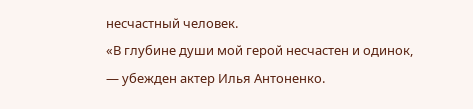несчастный человек.
«В глубине души мой герой несчастен и одинок, — убежден актер Илья Антоненко.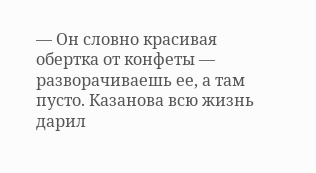— Он словно красивая обертка от конфеты — разворачиваешь ее, а там пусто. Казанова всю жизнь дарил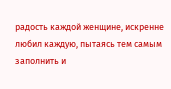радость каждой женщине, искренне любил каждую, пытаясь тем самым заполнить и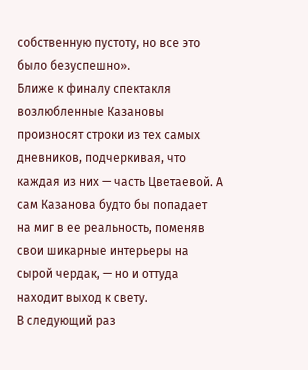собственную пустоту, но все это было безуспешно».
Ближе к финалу спектакля возлюбленные Казановы произносят строки из тех самых дневников, подчеркивая, что каждая из них — часть Цветаевой. А сам Казанова будто бы попадает на миг в ее реальность, поменяв свои шикарные интерьеры на сырой чердак, — но и оттуда находит выход к свету.
В следующий раз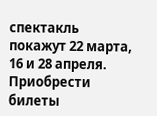спектакль покажут 22 марта, 16 и 28 апреля. Приобрести билеты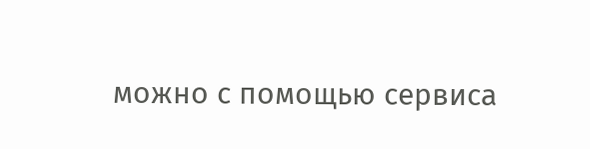можно с помощью сервиса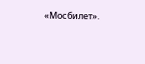«Мосбилет».